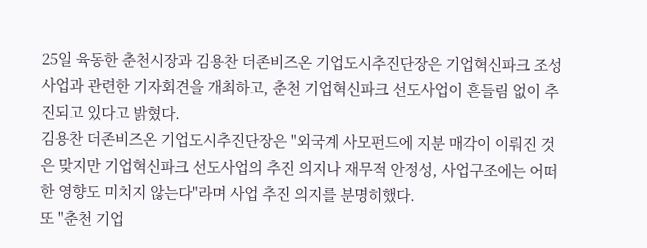25일 육동한 춘천시장과 김용찬 더존비즈온 기업도시추진단장은 기업혁신파크 조성 사업과 관련한 기자회견을 개최하고, 춘천 기업혁신파크 선도사업이 흔들림 없이 추진되고 있다고 밝혔다.
김용찬 더존비즈온 기업도시추진단장은 "외국계 사모펀드에 지분 매각이 이뤄진 것은 맞지만 기업혁신파크 선도사업의 추진 의지나 재무적 안정성, 사업구조에는 어떠한 영향도 미치지 않는다"라며 사업 추진 의지를 분명히했다.
또 "춘천 기업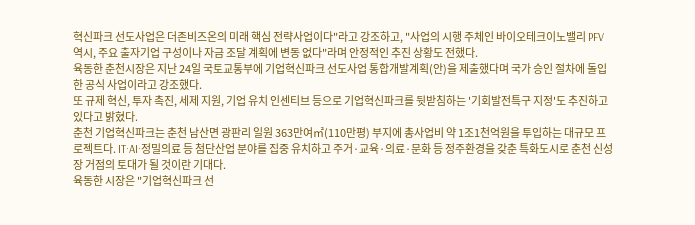혁신파크 선도사업은 더존비즈온의 미래 핵심 전략사업이다"라고 강조하고, "사업의 시행 주체인 바이오테크이노밸리 PFV 역시, 주요 출자기업 구성이나 자금 조달 계획에 변동 없다"라며 안정적인 추진 상황도 전했다.
육동한 춘천시장은 지난 24일 국토교통부에 기업혁신파크 선도사업 통합개발계획(안)을 제출했다며 국가 승인 절차에 돌입한 공식 사업이라고 강조했다.
또 규제 혁신, 투자 촉진, 세제 지원, 기업 유치 인센티브 등으로 기업혁신파크를 뒷받침하는 '기회발전특구 지정'도 추진하고 있다고 밝혔다.
춘천 기업혁신파크는 춘천 남산면 광판리 일원 363만여㎡(110만평) 부지에 총사업비 약 1조1천억원을 투입하는 대규모 프로젝트다. IT·AI·정밀의료 등 첨단산업 분야를 집중 유치하고 주거·교육·의료·문화 등 정주환경을 갖춘 특화도시로 춘천 신성장 거점의 토대가 될 것이란 기대다.
육동한 시장은 "기업혁신파크 선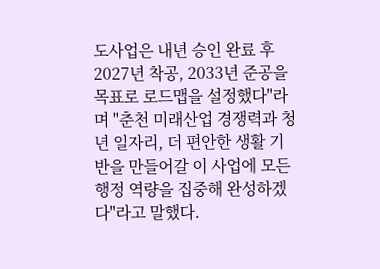도사업은 내년 승인 완료 후 2027년 착공, 2033년 준공을 목표로 로드맵을 설정했다"라며 "춘천 미래산업 경쟁력과 청년 일자리, 더 편안한 생활 기반을 만들어갈 이 사업에 모든 행정 역량을 집중해 완성하겠다"라고 말했다.